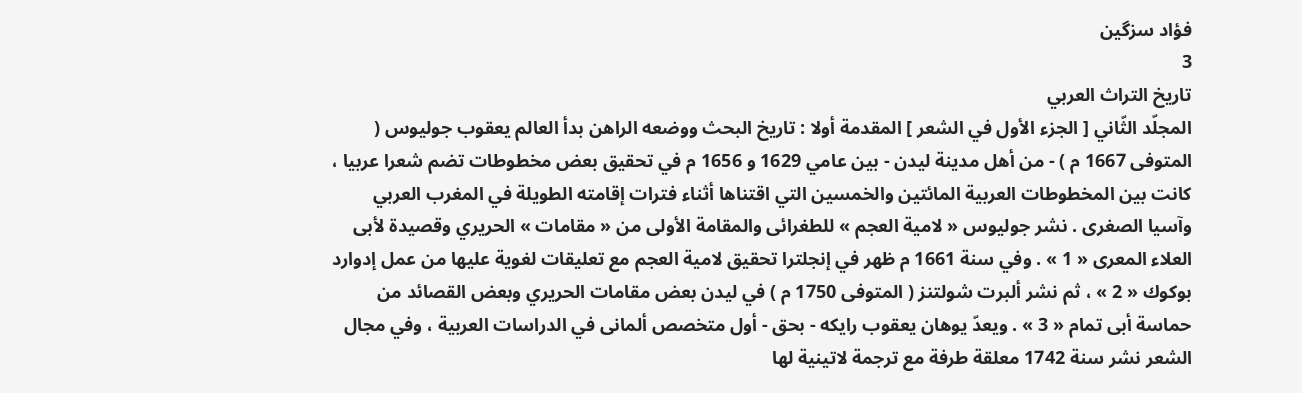فؤاد سزگين
3
تاريخ التراث العربي
المجلّد الثّاني [ الجزء الأول في الشعر ] المقدمة أولا : تاريخ البحث ووضعه الراهن بدأ العالم يعقوب جوليوس ( المتوفى 1667 م ) - من أهل مدينة ليدن - بين عامي 1629 و 1656 م في تحقيق بعض مخطوطات تضم شعرا عربيا ، كانت بين المخطوطات العربية المائتين والخمسين التي اقتناها أثناء فترات إقامته الطويلة في المغرب العربي وآسيا الصغرى . نشر جوليوس « لامية العجم » للطغرائى والمقامة الأولى من « مقامات » الحريري وقصيدة لأبى العلاء المعرى « 1 » . وفي سنة 1661 م ظهر في إنجلترا تحقيق لامية العجم مع تعليقات لغوية عليها من عمل إدوارد بوكوك « 2 » ، ثم نشر ألبرت شولتنز ( المتوفى 1750 م ) في ليدن بعض مقامات الحريري وبعض القصائد من حماسة أبى تمام « 3 » . ويعدّ يوهان يعقوب رايكه - بحق - أول متخصص ألمانى في الدراسات العربية ، وفي مجال الشعر نشر سنة 1742 معلقة طرفة مع ترجمة لاتينية لها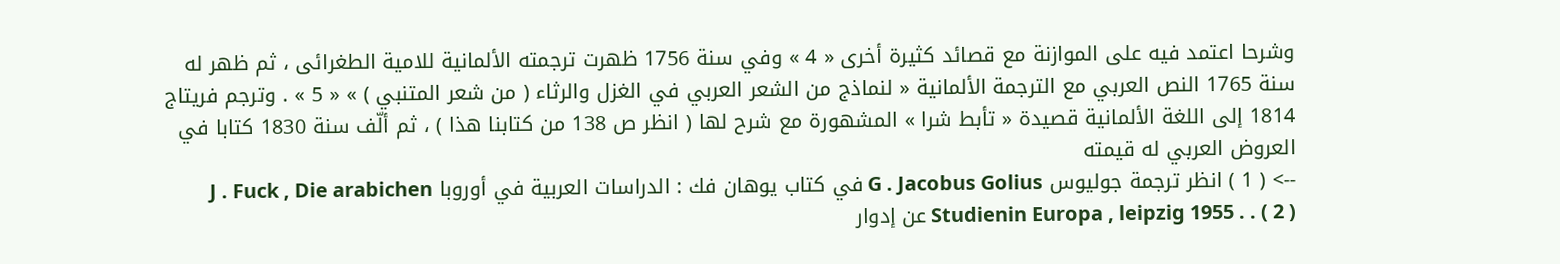وشرحا اعتمد فيه على الموازنة مع قصائد كثيرة أخرى « 4 » وفي سنة 1756 ظهرت ترجمته الألمانية للامية الطغرائى ، ثم ظهر له سنة 1765 النص العربي مع الترجمة الألمانية « لنماذج من الشعر العربي في الغزل والرثاء ( من شعر المتنبي ) » « 5 » . وترجم فريتاج 1814 إلى اللغة الألمانية قصيدة « تأبط شرا » المشهورة مع شرح لها ( انظر ص 138 من كتابنا هذا ) ، ثم ألّف سنة 1830 كتابا في العروض العربي له قيمته
--> ( 1 ) انظر ترجمة جوليوس G . Jacobus Golius في كتاب يوهان فك : الدراسات العربية في أوروبا J . Fuck , Die arabichen Studienin Europa , leipzig 1955 . . ( 2 ) عن إدوار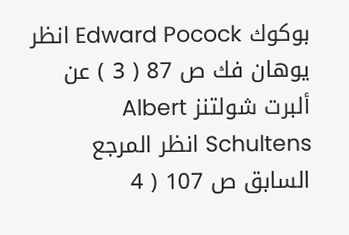بوكوك Edward Pocock انظر يوهان فك ص 87 ( 3 ) عن ألبرت شولتنز Albert Schultens انظر المرجع السابق ص 107 ( 4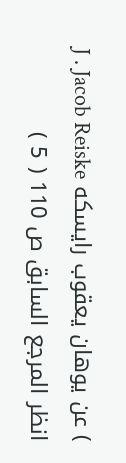) عن يوهان يعقوب رايسكه J . Jacob Reiske انظر المرجع السابق ص 110 ( 5 )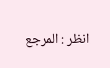انظر : المرجع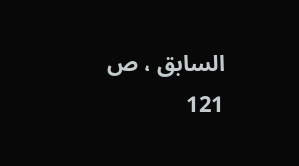السابق ، ص 121